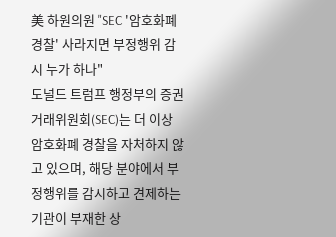美 하원의원 "SEC '암호화폐 경찰' 사라지면 부정행위 감시 누가 하나"
도널드 트럼프 행정부의 증권거래위원회(SEC)는 더 이상 암호화폐 경찰을 자처하지 않고 있으며, 해당 분야에서 부정행위를 감시하고 견제하는 기관이 부재한 상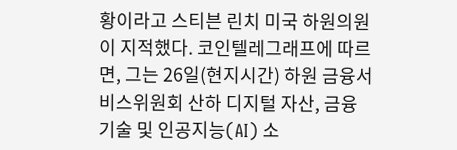황이라고 스티븐 린치 미국 하원의원이 지적했다. 코인텔레그래프에 따르면, 그는 26일(현지시간) 하원 금융서비스위원회 산하 디지털 자산, 금융 기술 및 인공지능(AI) 소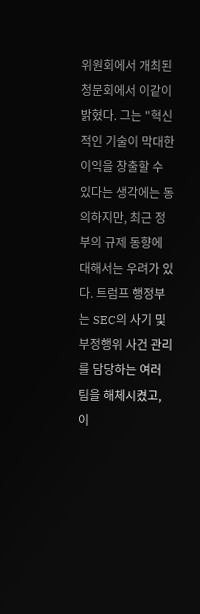위원회에서 개최된 청문회에서 이같이 밝혔다. 그는 "혁신적인 기술이 막대한 이익을 창출할 수 있다는 생각에는 동의하지만, 최근 정부의 규제 동향에 대해서는 우려가 있다. 트럼프 행정부는 SEC의 사기 및 부정행위 사건 관리를 담당하는 여러 팀을 해체시켰고, 이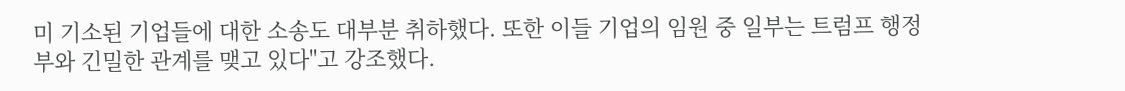미 기소된 기업들에 대한 소송도 대부분 취하했다. 또한 이들 기업의 임원 중 일부는 트럼프 행정부와 긴밀한 관계를 맺고 있다"고 강조했다.